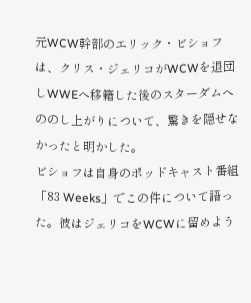元WCW幹部のエリック・ビショフは、クリス・ジェリコがWCWを退団しWWEへ移籍した後のスターダムへののし上がりについて、驚きを隠せなかったと明かした。
ビショフは自身のポッドキャスト番組「83 Weeks」でこの件について語った。彼はジェリコをWCWに留めよう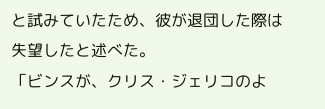と試みていたため、彼が退団した際は失望したと述べた。
「ビンスが、クリス・ジェリコのよ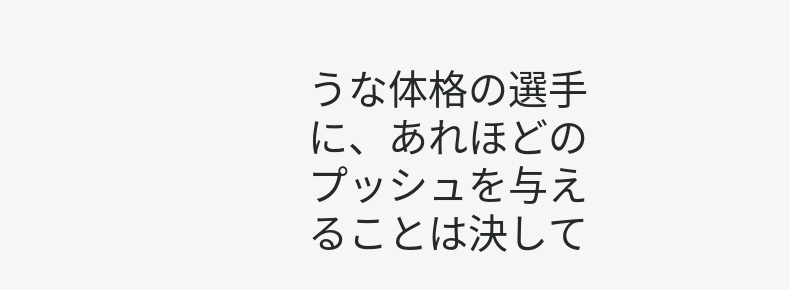うな体格の選手に、あれほどのプッシュを与えることは決して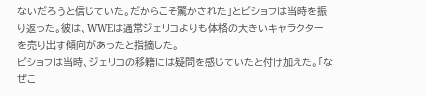ないだろうと信じていた。だからこそ驚かされた」とビショフは当時を振り返った。彼は、WWEは通常ジェリコよりも体格の大きいキャラクターを売り出す傾向があったと指摘した。
ビショフは当時、ジェリコの移籍には疑問を感じていたと付け加えた。「なぜこ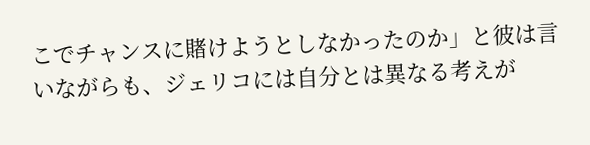こでチャンスに賭けようとしなかったのか」と彼は言いながらも、ジェリコには自分とは異なる考えが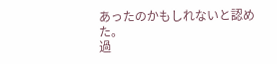あったのかもしれないと認めた。
過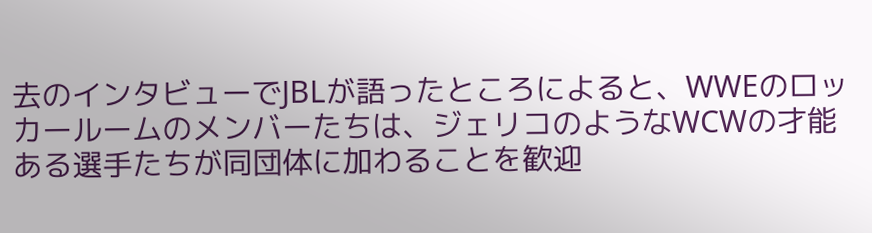去のインタビューでJBLが語ったところによると、WWEのロッカールームのメンバーたちは、ジェリコのようなWCWの才能ある選手たちが同団体に加わることを歓迎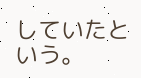していたという。